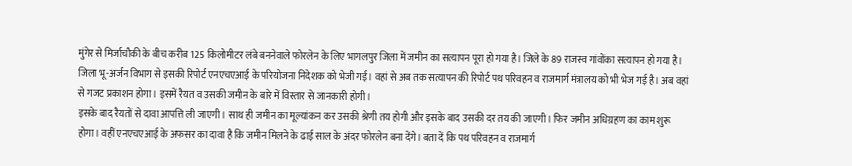मुंगेर से मिर्जाचौकी के बीच करीब 125 किलोमीटर लंबे बननेवाले फोरलेन के लिए भागलपुर जिला में जमीन का सत्यापन पूरा हो गया है। जिले के 89 राजस्व गांवोंका सत्यापन हो गया है। जिला भू-अर्जन विभाग से इसकी रिपोर्ट एनएचएआई के परियोजना निदेशक को भेजी गई। वहां से अब तक सत्यापन की रिपोर्ट पथ परिवहन व राजमार्ग मंत्रालय को भी भेज गई है। अब वहां से गजट प्रकाशन होगा। इसमें रैयत व उसकी जमीन के बारे में विस्तार से जानकारी होगी।
इसके बाद रैयतों से दावा आपत्ति ली जाएगी। साथ ही जमीन का मूल्यांकन कर उसकी श्रेणी तय होगी और इसके बाद उसकी दर तय की जाएगी। फिर जमीन अधिग्रहण का काम शुरू होगा। वहीं एनएचएआई के अफसर का दावा है कि जमीन मिलने के ढाई साल के अंदर फोरलेन बना देंगे। बता दें कि पथ परिवहन व राजमार्ग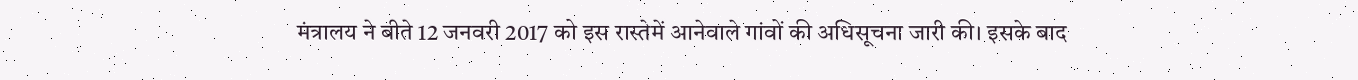मंत्रालय ने बीते 12 जनवरी 2017 को इस रास्तेमें आनेवाले गांवों की अधिसूचना जारी की। इसके बाद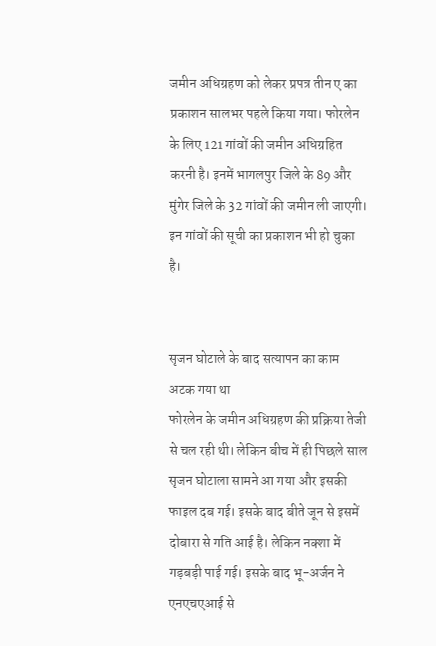जमीन अधिग्रहण को लेकर प्रपत्र तीन ए का प्रकाशन सालभर पहले किया गया। फोरलेन के लिए 121 गांवों की जमीन अधिग्रहित करनी है। इनमें भागलपुर जिले के 89 और मुंगेर जिले के 32 गांवों की जमीन ली जाएगी। इन गांवों की सूची का प्रकाशन भी हो चुका है।


सृजन घोटाले के बाद सत्यापन का काम अटक गया था
फोरलेन के जमीन अधिग्रहण की प्रक्रिया तेजी से चल रही थी। लेकिन बीच में ही पिछले साल सृजन घोटाला सामने आ गया और इसकी फाइल दब गई। इसके बाद बीते जून से इसमें दोबारा से गति आई है। लेकिन नक्शा में गड़बड़ी पाई गई। इसके बाद भू-अर्जन ने एनएचएआई से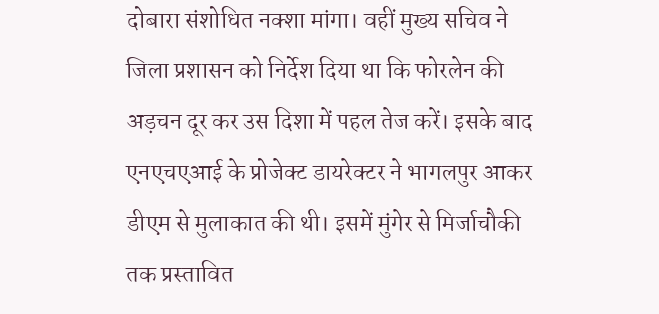दोबारा संशोधित नक्शा मांगा। वहीं मुख्य सचिव ने जिला प्रशासन को निर्देश दिया था कि फोरलेन की अड़चन दूर कर उस दिशा में पहल तेज करें। इसके बाद एनएचएआई के प्रोजेक्ट डायरेक्टर ने भागलपुर आकर डीएम से मुलाकात की थी। इसमें मुंगेर से मिर्जाचौकी तक प्रस्तावित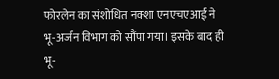फोरलेन का संशोधित नक्शा एनएचएआई ने भू-अर्जन विभाग को सौंपा गया। इसके बाद ही भू-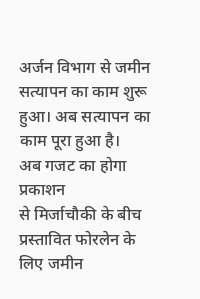अर्जन विभाग से जमीन सत्यापन का काम शुरू हुआ। अब सत्यापन का काम पूरा हुआ है।
अब गजट का होगा प्रकाशन
से मिर्जाचौकी के बीच प्रस्तावित फोरलेन के लिए जमीन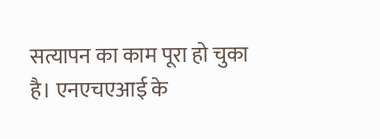सत्यापन का काम पूरा हो चुका है। एनएचएआई के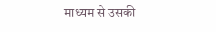माध्यम से उसकी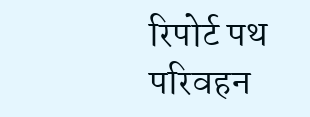रिपोर्ट पथ परिवहन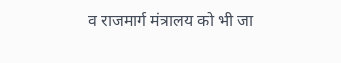व राजमार्ग मंत्रालय को भी जा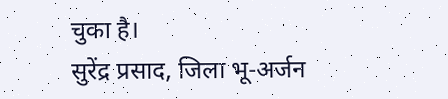चुका है।
सुरेंद्र प्रसाद, जिला भू-अर्जन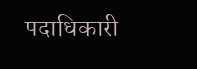पदाधिकारी